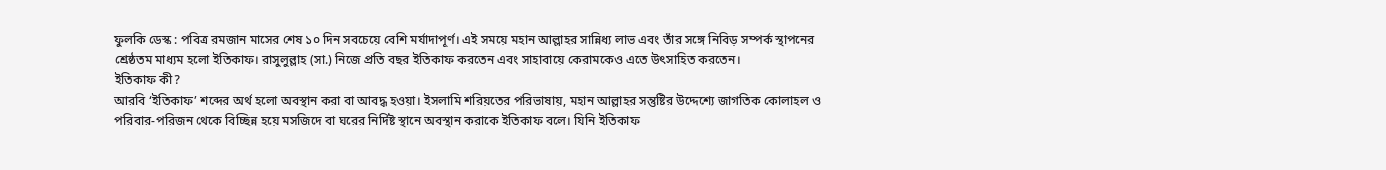ফুলকি ডেস্ক : পবিত্র রমজান মাসের শেষ ১০ দিন সবচেয়ে বেশি মর্যাদাপূর্ণ। এই সময়ে মহান আল্লাহর সান্নিধ্য লাভ এবং তাঁর সঙ্গে নিবিড় সম্পর্ক স্থাপনের শ্রেষ্ঠতম মাধ্যম হলো ইতিকাফ। রাসুলুল্লাহ (সা.) নিজে প্রতি বছর ইতিকাফ করতেন এবং সাহাবায়ে কেরামকেও এতে উৎসাহিত করতেন।
ইতিকাফ কী?
আরবি ‘ইতিকাফ’ শব্দের অর্থ হলো অবস্থান করা বা আবদ্ধ হওয়া। ইসলামি শরিয়তের পরিভাষায়, মহান আল্লাহর সন্তুষ্টির উদ্দেশ্যে জাগতিক কোলাহল ও পরিবার-পরিজন থেকে বিচ্ছিন্ন হয়ে মসজিদে বা ঘরের নির্দিষ্ট স্থানে অবস্থান করাকে ইতিকাফ বলে। যিনি ইতিকাফ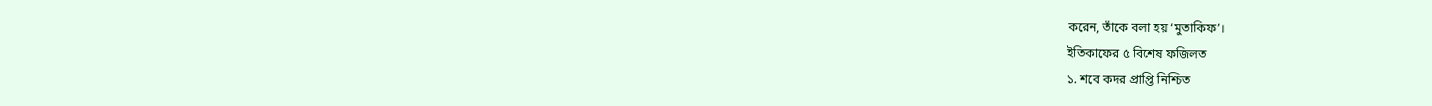করেন, তাঁকে বলা হয় ‘মুতাকিফ’।
ইতিকাফের ৫ বিশেষ ফজিলত
১. শবে কদর প্রাপ্তি নিশ্চিত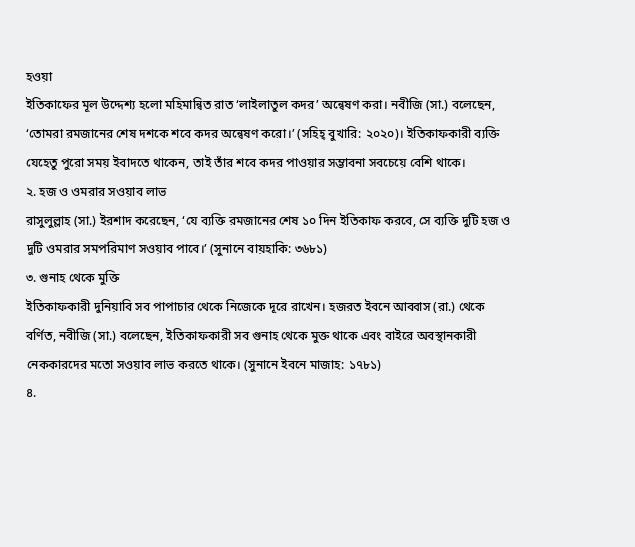হওয়া
ইতিকাফের মূল উদ্দেশ্য হলো মহিমান্বিত রাত ‘লাইলাতুল কদর’ অন্বেষণ করা। নবীজি (সা.) বলেছেন, ‘তোমরা রমজানের শেষ দশকে শবে কদর অন্বেষণ করো।’ (সহিহ্ বুখারি: ২০২০)। ইতিকাফকারী ব্যক্তি যেহেতু পুরো সময় ইবাদতে থাকেন, তাই তাঁর শবে কদর পাওয়ার সম্ভাবনা সবচেয়ে বেশি থাকে।
২. হজ ও ওমরার সওয়াব লাভ
রাসুলুল্লাহ (সা.) ইরশাদ করেছেন, ‘যে ব্যক্তি রমজানের শেষ ১০ দিন ইতিকাফ করবে, সে ব্যক্তি দুটি হজ ও দুটি ওমরার সমপরিমাণ সওয়াব পাবে।’ (সুনানে বায়হাকি: ৩৬৮১)
৩. গুনাহ থেকে মুক্তি
ইতিকাফকারী দুনিয়াবি সব পাপাচার থেকে নিজেকে দূরে রাখেন। হজরত ইবনে আব্বাস (রা.) থেকে বর্ণিত, নবীজি (সা.) বলেছেন, ইতিকাফকারী সব গুনাহ থেকে মুক্ত থাকে এবং বাইরে অবস্থানকারী নেককারদের মতো সওয়াব লাভ করতে থাকে। (সুনানে ইবনে মাজাহ: ১৭৮১)
৪.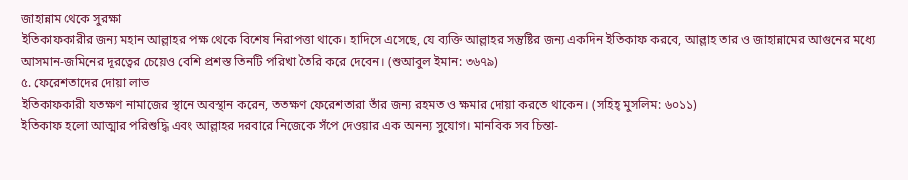জাহান্নাম থেকে সুরক্ষা
ইতিকাফকারীর জন্য মহান আল্লাহর পক্ষ থেকে বিশেষ নিরাপত্তা থাকে। হাদিসে এসেছে, যে ব্যক্তি আল্লাহর সন্তুষ্টির জন্য একদিন ইতিকাফ করবে, আল্লাহ তার ও জাহান্নামের আগুনের মধ্যে আসমান-জমিনের দূরত্বের চেয়েও বেশি প্রশস্ত তিনটি পরিখা তৈরি করে দেবেন। (শুআবুল ইমান: ৩৬৭৯)
৫. ফেরেশতাদের দোয়া লাভ
ইতিকাফকারী যতক্ষণ নামাজের স্থানে অবস্থান করেন, ততক্ষণ ফেরেশতারা তাঁর জন্য রহমত ও ক্ষমার দোয়া করতে থাকেন। (সহিহ্ মুসলিম: ৬০১১)
ইতিকাফ হলো আত্মার পরিশুদ্ধি এবং আল্লাহর দরবারে নিজেকে সঁপে দেওয়ার এক অনন্য সুযোগ। মানবিক সব চিন্তা-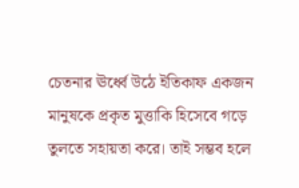চেতনার ঊর্ধ্বে উঠে ইতিকাফ একজন মানুষকে প্রকৃত মুত্তাকি হিসেবে গড়ে তুলতে সহায়তা করে। তাই সম্ভব হলে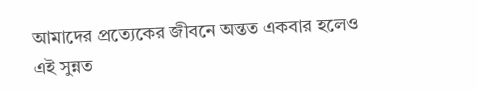আমাদের প্রত্যেকের জীবনে অন্তত একবার হলেও এই সুন্নত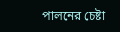পালনের চেষ্টা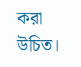করা উচিত।